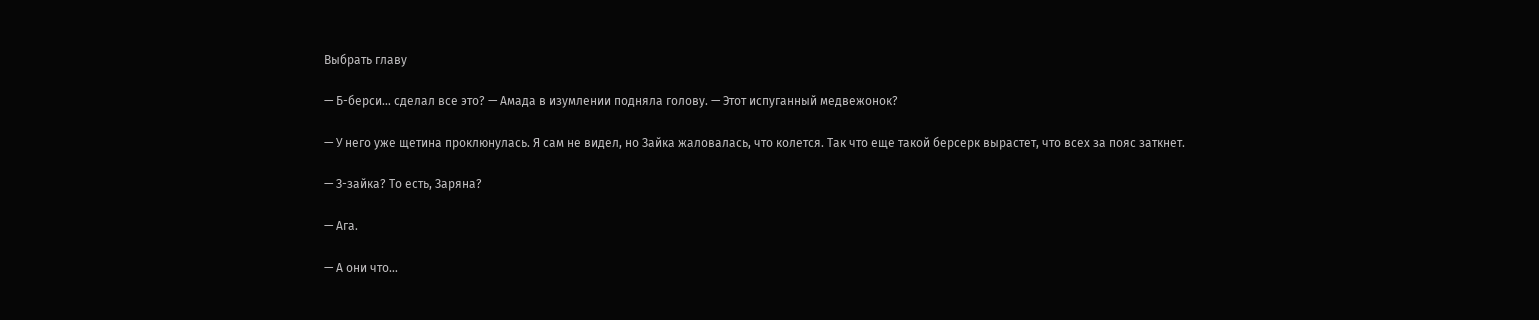Выбрать главу

— Б-берси… сделал все это? — Амада в изумлении подняла голову. — Этот испуганный медвежонок?

— У него уже щетина проклюнулась. Я сам не видел, но Зайка жаловалась, что колется. Так что еще такой берсерк вырастет, что всех за пояс заткнет.

— З-зайка? То есть, Заряна?

— Ага.

— А они что…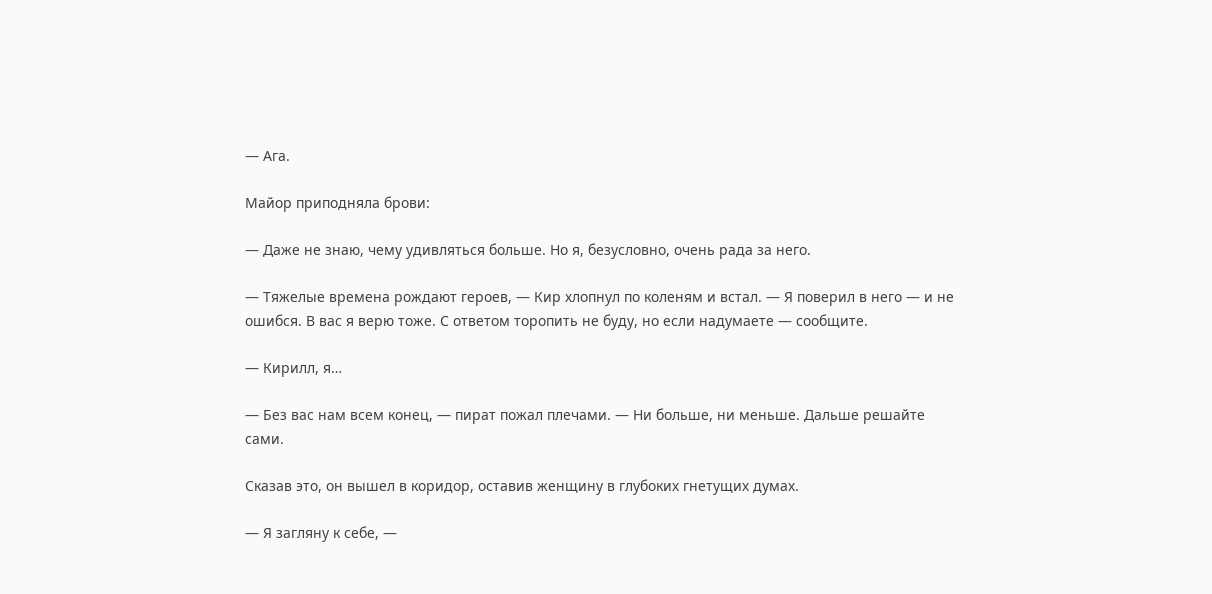— Ага.

Майор приподняла брови:

— Даже не знаю, чему удивляться больше. Но я, безусловно, очень рада за него.

— Тяжелые времена рождают героев, — Кир хлопнул по коленям и встал. — Я поверил в него — и не ошибся. В вас я верю тоже. С ответом торопить не буду, но если надумаете — сообщите.

— Кирилл, я…

— Без вас нам всем конец, — пират пожал плечами. — Ни больше, ни меньше. Дальше решайте сами.

Сказав это, он вышел в коридор, оставив женщину в глубоких гнетущих думах.

— Я загляну к себе, —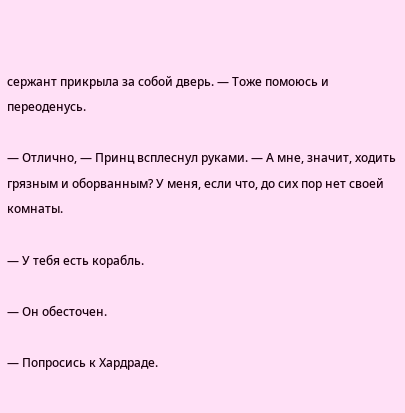сержант прикрыла за собой дверь. — Тоже помоюсь и переоденусь.

— Отлично, — Принц всплеснул руками. — А мне, значит, ходить грязным и оборванным? У меня, если что, до сих пор нет своей комнаты.

— У тебя есть корабль.

— Он обесточен.

— Попросись к Хардраде.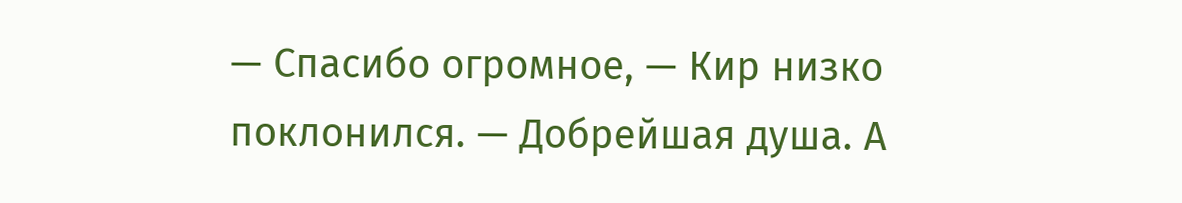— Спасибо огромное, — Кир низко поклонился. — Добрейшая душа. А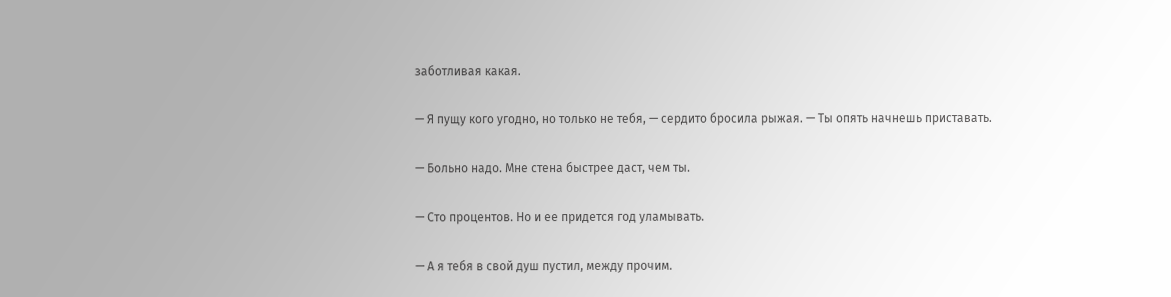заботливая какая.

— Я пущу кого угодно, но только не тебя, — сердито бросила рыжая. — Ты опять начнешь приставать.

— Больно надо. Мне стена быстрее даст, чем ты.

— Сто процентов. Но и ее придется год уламывать.

— А я тебя в свой душ пустил, между прочим.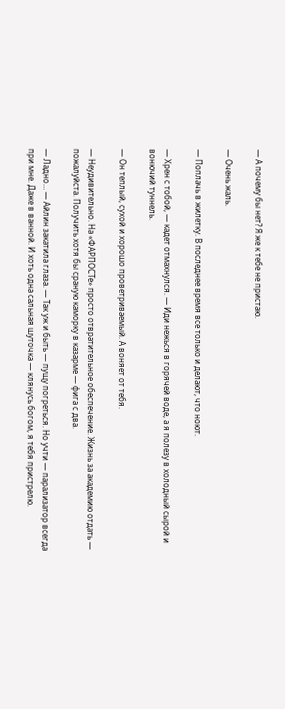— А почему бы нет? Я же к тебе не пристаю.

— Очень жаль.

— Поплачь в жилетку. В последнее время все только и делают, что ноют.

— Хрен с тобой, — кадет отмахнулся. — Иди нежься в горячей воде, а я полезу в холодный сырой и вонючий туннель.

— Он теплый, сухой и хорошо проветриваемый. А воняет от тебя.

— Неудивительно. На «ФАРПОСТе» просто отвратительное обеспечение. Жизнь за академию отдать — пожалуйста. Получить хотя бы сраную каморку в казарме — фига с два.

— Ладно… — Айлин закатила глаза. — Так уж и быть — пущу погреться. Но учти — парализатор всегда при мне. Даже в ванной. И хоть одна сальная шуточка — клянусь богом, я тебя пристрелю.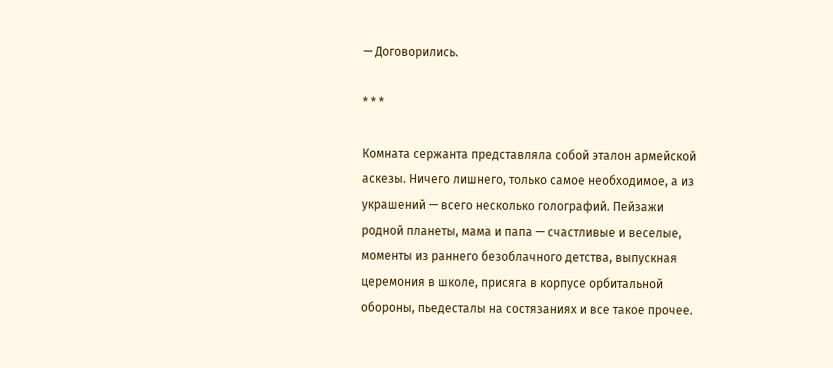— Договорились.

* * *

Комната сержанта представляла собой эталон армейской аскезы. Ничего лишнего, только самое необходимое, а из украшений — всего несколько голографий. Пейзажи родной планеты, мама и папа — счастливые и веселые, моменты из раннего безоблачного детства, выпускная церемония в школе, присяга в корпусе орбитальной обороны, пьедесталы на состязаниях и все такое прочее.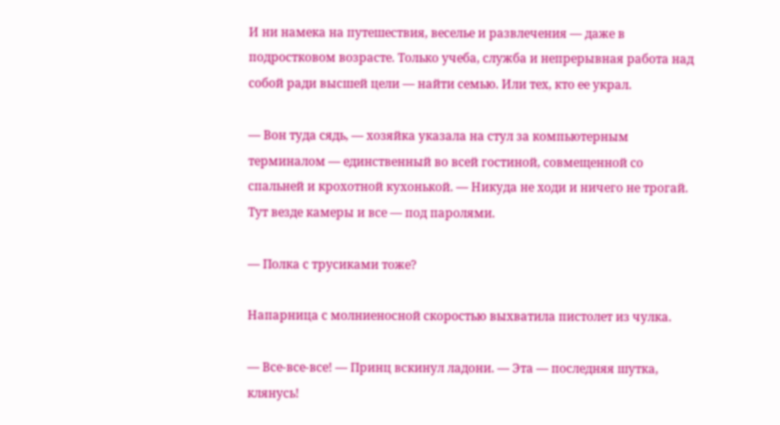И ни намека на путешествия, веселье и развлечения — даже в подростковом возрасте. Только учеба, служба и непрерывная работа над собой ради высшей цели — найти семью. Или тех, кто ее украл.

— Вон туда сядь, — хозяйка указала на стул за компьютерным терминалом — единственный во всей гостиной, совмещенной со спальней и крохотной кухонькой. — Никуда не ходи и ничего не трогай. Тут везде камеры и все — под паролями.

— Полка с трусиками тоже?

Напарница с молниеносной скоростью выхватила пистолет из чулка.

— Все-все-все! — Принц вскинул ладони. — Эта — последняя шутка, клянусь!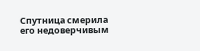Спутница смерила его недоверчивым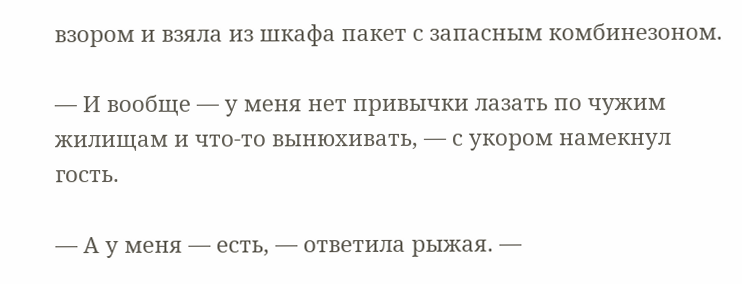взором и взяла из шкафа пакет с запасным комбинезоном.

— И вообще — у меня нет привычки лазать по чужим жилищам и что-то вынюхивать, — с укором намекнул гость.

— А у меня — есть, — ответила рыжая. —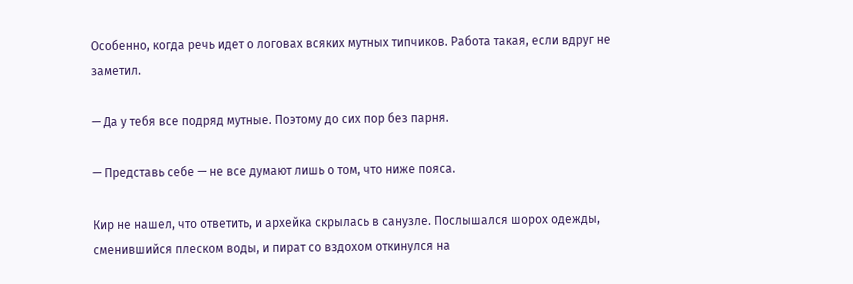Особенно, когда речь идет о логовах всяких мутных типчиков. Работа такая, если вдруг не заметил.

— Да у тебя все подряд мутные. Поэтому до сих пор без парня.

— Представь себе — не все думают лишь о том, что ниже пояса.

Кир не нашел, что ответить, и архейка скрылась в санузле. Послышался шорох одежды, сменившийся плеском воды, и пират со вздохом откинулся на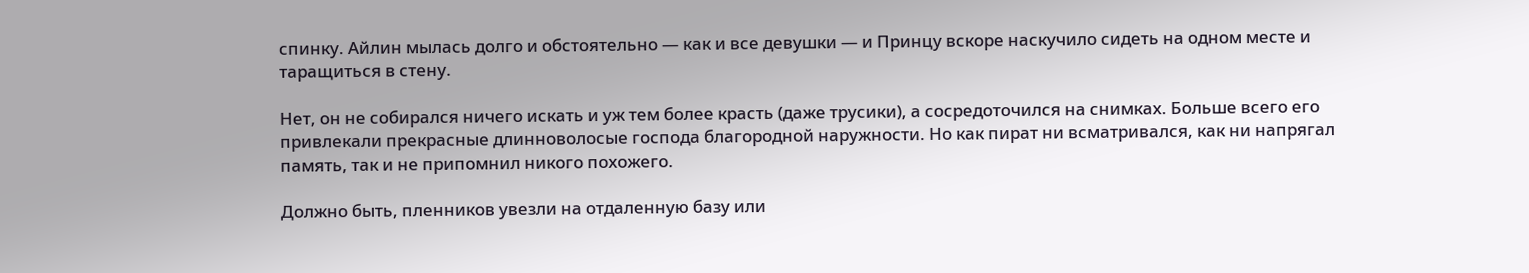спинку. Айлин мылась долго и обстоятельно — как и все девушки — и Принцу вскоре наскучило сидеть на одном месте и таращиться в стену.

Нет, он не собирался ничего искать и уж тем более красть (даже трусики), а сосредоточился на снимках. Больше всего его привлекали прекрасные длинноволосые господа благородной наружности. Но как пират ни всматривался, как ни напрягал память, так и не припомнил никого похожего.

Должно быть, пленников увезли на отдаленную базу или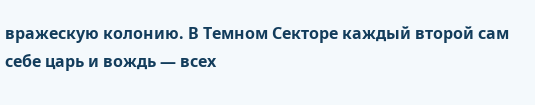вражескую колонию. В Темном Секторе каждый второй сам себе царь и вождь — всех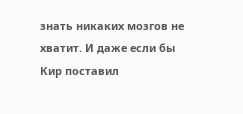знать никаких мозгов не хватит. И даже если бы Кир поставил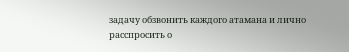задачу обзвонить каждого атамана и лично расспросить о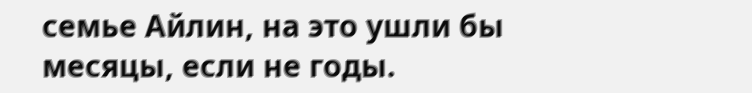семье Айлин, на это ушли бы месяцы, если не годы.